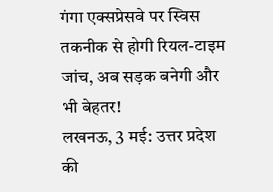गंगा एक्सप्रेसवे पर स्विस तकनीक से होगी रियल-टाइम जांच, अब सड़क बनेगी और भी बेहतर!
लखनऊ, 3 मई: उत्तर प्रदेश की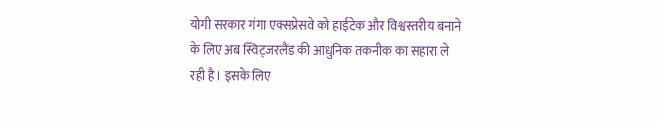योगी सरकार गंगा एक्सप्रेसवे को हाईटेक और विश्वस्तरीय बनाने के लिए अब स्विट्जरलैंड की आधुनिक तकनीक का सहारा ले रही है। इसके लिए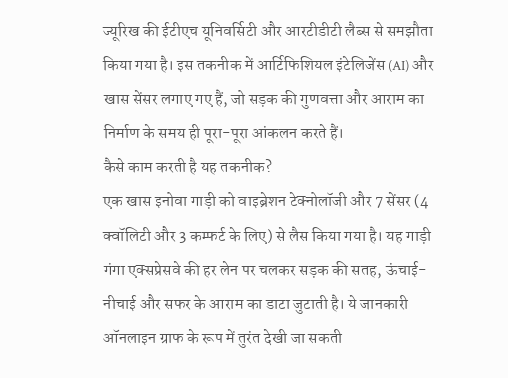ज्यूरिख की ईटीएच यूनिवर्सिटी और आरटीडीटी लैब्स से समझौता किया गया है। इस तकनीक में आर्टिफिशियल इंटेलिजेंस (AI) और खास सेंसर लगाए गए हैं, जो सड़क की गुणवत्ता और आराम का निर्माण के समय ही पूरा-पूरा आंकलन करते हैं।
कैसे काम करती है यह तकनीक?
एक खास इनोवा गाड़ी को वाइब्रेशन टेक्नोलॉजी और 7 सेंसर (4 क्वॉलिटी और 3 कम्फर्ट के लिए) से लैस किया गया है। यह गाड़ी गंगा एक्सप्रेसवे की हर लेन पर चलकर सड़क की सतह, ऊंचाई-नीचाई और सफर के आराम का डाटा जुटाती है। ये जानकारी ऑनलाइन ग्राफ के रूप में तुरंत देखी जा सकती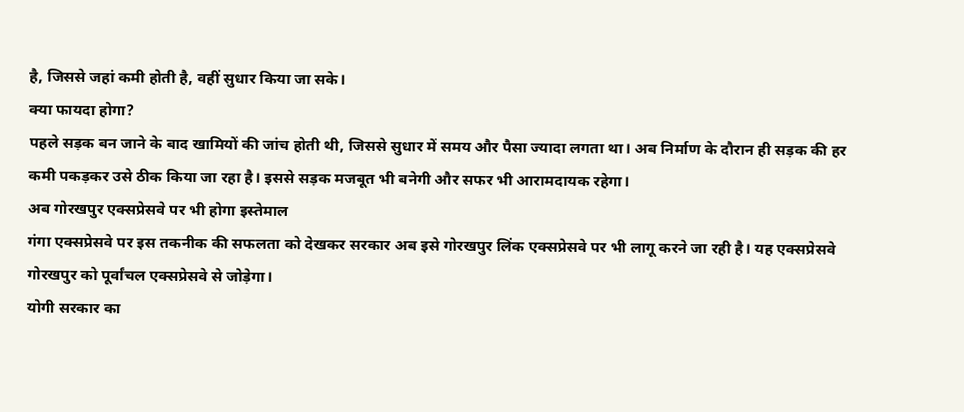है, जिससे जहां कमी होती है, वहीं सुधार किया जा सके।
क्या फायदा होगा?
पहले सड़क बन जाने के बाद खामियों की जांच होती थी, जिससे सुधार में समय और पैसा ज्यादा लगता था। अब निर्माण के दौरान ही सड़क की हर कमी पकड़कर उसे ठीक किया जा रहा है। इससे सड़क मजबूत भी बनेगी और सफर भी आरामदायक रहेगा।
अब गोरखपुर एक्सप्रेसवे पर भी होगा इस्तेमाल
गंगा एक्सप्रेसवे पर इस तकनीक की सफलता को देखकर सरकार अब इसे गोरखपुर लिंक एक्सप्रेसवे पर भी लागू करने जा रही है। यह एक्सप्रेसवे गोरखपुर को पूर्वांचल एक्सप्रेसवे से जोड़ेगा।
योगी सरकार का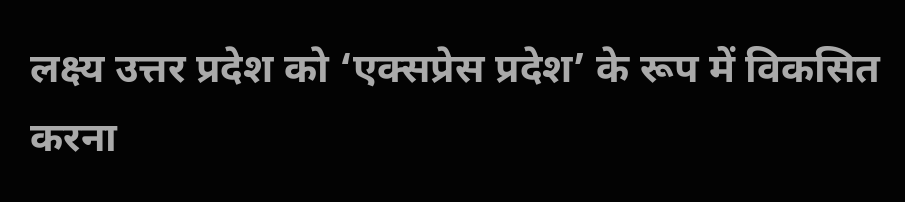लक्ष्य उत्तर प्रदेश को ‘एक्सप्रेस प्रदेश’ के रूप में विकसित करना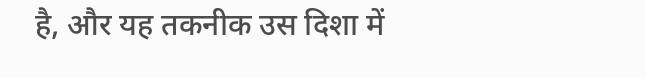है, और यह तकनीक उस दिशा में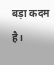बड़ा कदम है।